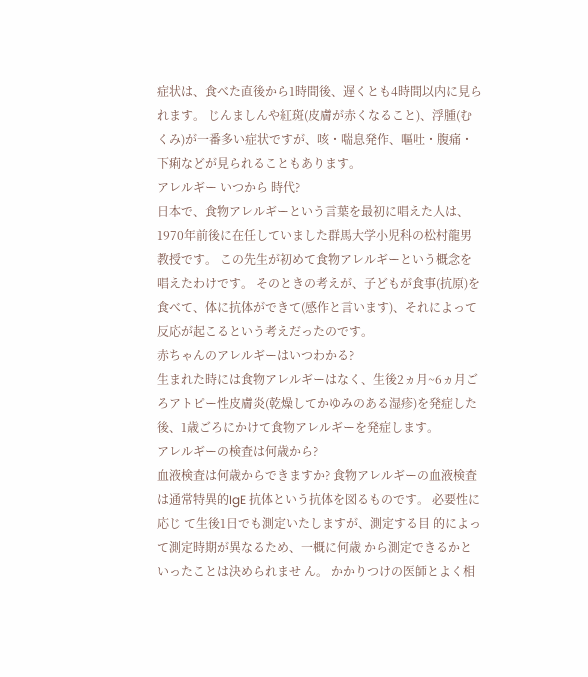症状は、食べた直後から1時間後、遅くとも4時間以内に見られます。 じんましんや紅斑(皮膚が赤くなること)、浮腫(むくみ)が一番多い症状ですが、咳・喘息発作、嘔吐・腹痛・下痢などが見られることもあります。
アレルギー いつから 時代?
日本で、食物アレルギーという言葉を最初に唱えた人は、1970年前後に在任していました群馬大学小児科の松村龍男教授です。 この先生が初めて食物アレルギーという概念を唱えたわけです。 そのときの考えが、子どもが食事(抗原)を食べて、体に抗体ができて(感作と言います)、それによって反応が起こるという考えだったのです。
赤ちゃんのアレルギーはいつわかる?
生まれた時には食物アレルギーはなく、生後2ヵ月~6ヵ月ごろアトピー性皮膚炎(乾燥してかゆみのある湿疹)を発症した後、1歳ごろにかけて食物アレルギーを発症します。
アレルギーの検査は何歳から?
血液検査は何歳からできますか? 食物アレルギーの血液検査は通常特異的IgE 抗体という抗体を図るものです。 必要性に応じ て生後1日でも測定いたしますが、測定する目 的によって測定時期が異なるため、一概に何歳 から測定できるかといったことは決められませ ん。 かかりつけの医師とよく相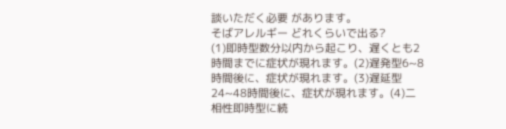談いただく必要 があります。
そばアレルギー どれくらいで出る?
(1)即時型数分以内から起こり、遅くとも2時間までに症状が現れます。(2)遅発型6~8時間後に、症状が現れます。(3)遅延型24~48時間後に、症状が現れます。(4)二相性即時型に続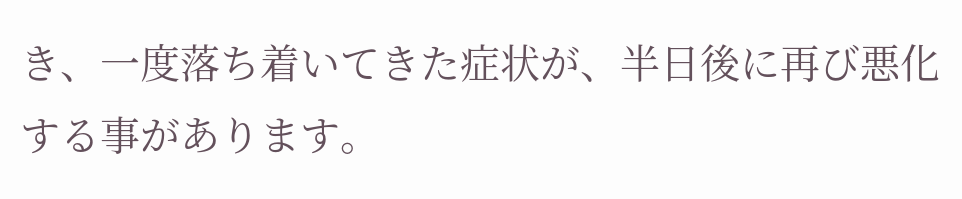き、一度落ち着いてきた症状が、半日後に再び悪化する事があります。